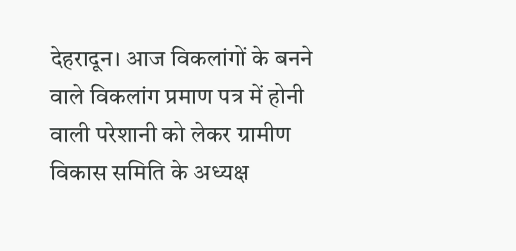देहरादून। आज विकलांगों के बनने वाले विकलांग प्रमाण पत्र में होनी वाली परेशानी को लेकर ग्रामीण विकास समिति के अध्यक्ष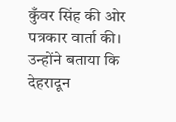कुँवर सिंह की ओर पत्रकार वार्ता की। उन्होंने बताया कि देहरादून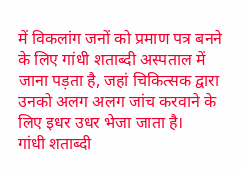में विकलांग जनों को प्रमाण पत्र बनने के लिए गांधी शताब्दी अस्पताल में जाना पड़ता है, जहां चिकित्सक द्वारा उनको अलग अलग जांच करवाने के लिए इधर उधर भेजा जाता है।
गांधी शताब्दी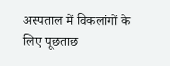अस्पताल में विकलांगों के लिए पूछताछ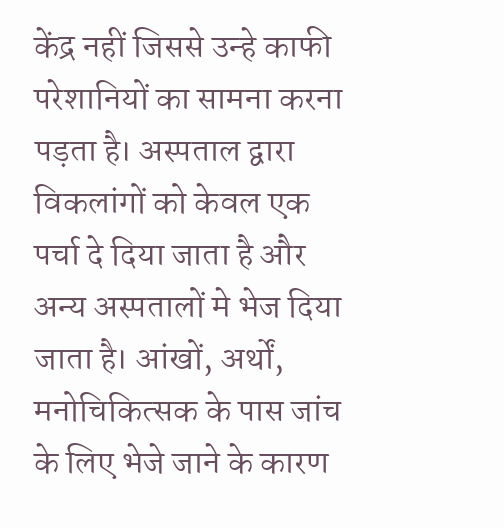केंद्र नहीं जिससे उन्हे काफी परेशानियों का सामना करना पड़ता है। अस्पताल द्वारा विकलांगों को केवल एक पर्चा दे दिया जाता है और अन्य अस्पतालों मे भेज दिया जाता है। आंखों, अर्थों, मनोचिकित्सक के पास जांच के लिए भेजे जाने के कारण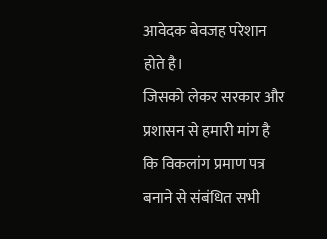आवेदक बेवजह परेशान होते है।
जिसको लेकर सरकार और प्रशासन से हमारी मांग है कि विकलांग प्रमाण पत्र बनाने से संबंधित सभी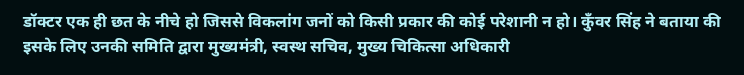डॉक्टर एक ही छत के नीचे हो जिससे विकलांग जनों को किसी प्रकार की कोई परेशानी न हो। कुँवर सिंह ने बताया की इसके लिए उनकी समिति द्वारा मुख्यमंत्री, स्वस्थ सचिव, मुख्य चिकित्सा अधिकारी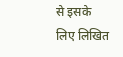से इसके लिए लिखित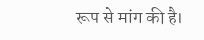रूप से मांग की है।